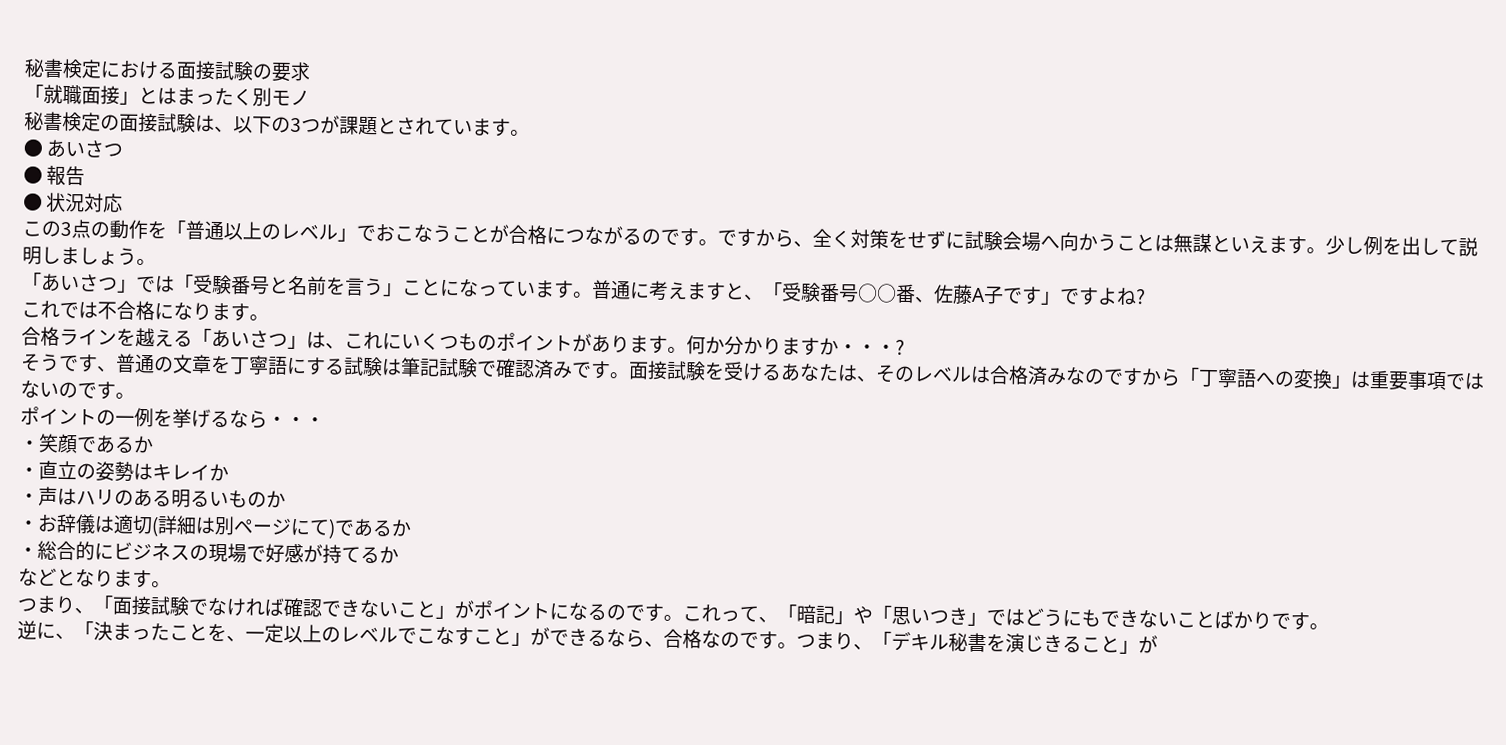秘書検定における面接試験の要求
「就職面接」とはまったく別モノ
秘書検定の面接試験は、以下の3つが課題とされています。
● あいさつ
● 報告
● 状況対応
この3点の動作を「普通以上のレベル」でおこなうことが合格につながるのです。ですから、全く対策をせずに試験会場へ向かうことは無謀といえます。少し例を出して説明しましょう。
「あいさつ」では「受験番号と名前を言う」ことになっています。普通に考えますと、「受験番号○○番、佐藤A子です」ですよね?
これでは不合格になります。
合格ラインを越える「あいさつ」は、これにいくつものポイントがあります。何か分かりますか・・・?
そうです、普通の文章を丁寧語にする試験は筆記試験で確認済みです。面接試験を受けるあなたは、そのレベルは合格済みなのですから「丁寧語への変換」は重要事項ではないのです。
ポイントの一例を挙げるなら・・・
・笑顔であるか
・直立の姿勢はキレイか
・声はハリのある明るいものか
・お辞儀は適切(詳細は別ページにて)であるか
・総合的にビジネスの現場で好感が持てるか
などとなります。
つまり、「面接試験でなければ確認できないこと」がポイントになるのです。これって、「暗記」や「思いつき」ではどうにもできないことばかりです。
逆に、「決まったことを、一定以上のレベルでこなすこと」ができるなら、合格なのです。つまり、「デキル秘書を演じきること」が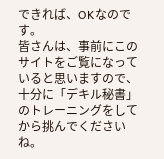できれば、OKなのです。
皆さんは、事前にこのサイトをご覧になっていると思いますので、十分に「デキル秘書」のトレーニングをしてから挑んでくださいね。